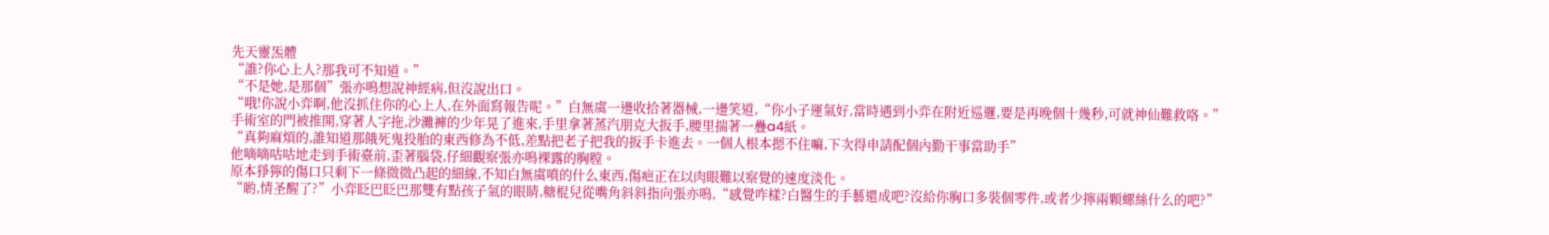先天靈炁體
“誰?你心上人?那我可不知道。”
“不是她,是那個”張亦鳴想說神經病,但沒說出口。
“哦!你說小弈啊,他沒抓住你的心上人,在外面寫報告呢。”白無虞一邊收拾著器械,一邊笑道,“你小子運氣好,當時遇到小弈在附近巡邏,要是再晚個十幾秒,可就神仙難救咯。”
手術室的門被推開,穿著人字拖,沙灘褲的少年晃了進來,手里拿著蒸汽朋克大扳手,腰里揣著一疊a4紙。
“真夠麻煩的,誰知道那餓死鬼投胎的東西修為不低,差點把老子把我的扳手卡進去。一個人根本摁不住嘛,下次得申請配個內勤干事當助手”
他嘀嘀咕咕地走到手術臺前,歪著腦袋,仔細觀察張亦鳴裸露的胸膛。
原本猙獰的傷口只剩下一條微微凸起的細線,不知白無虞噴的什么東西,傷疤正在以肉眼難以察覺的速度淡化。
“喲,情圣醒了?”小弈眨巴眨巴那雙有點孩子氣的眼睛,糖棍兒從嘴角斜斜指向張亦鳴,“感覺咋樣?白醫生的手藝還成吧?沒給你胸口多裝個零件,或者少擰兩顆螺絲什么的吧?”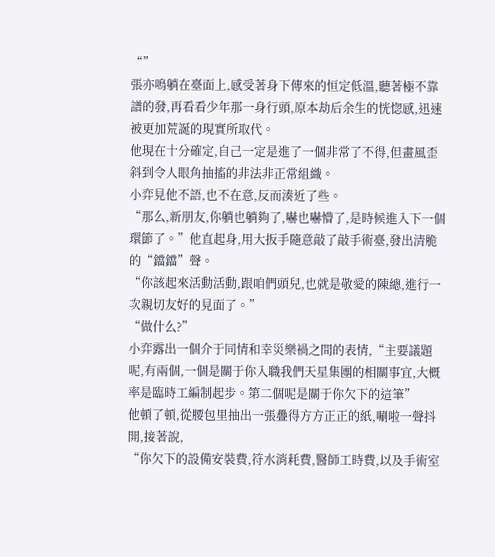“”
張亦鳴躺在臺面上,感受著身下傳來的恒定低溫,聽著極不靠譜的發,再看看少年那一身行頭,原本劫后余生的恍惚感,迅速被更加荒誕的現實所取代。
他現在十分確定,自己一定是進了一個非常了不得,但畫風歪斜到令人眼角抽搐的非法非正常組織。
小弈見他不語,也不在意,反而湊近了些。
“那么,新朋友,你躺也躺夠了,嚇也嚇懵了,是時候進入下一個環節了。”他直起身,用大扳手隨意敲了敲手術臺,發出清脆的“鐺鐺”聲。
“你該起來活動活動,跟咱們頭兒,也就是敬愛的陳總,進行一次親切友好的見面了。”
“做什么?”
小弈露出一個介于同情和幸災樂禍之間的表情,“主要議題呢,有兩個,一個是關于你入職我們天星集團的相關事宜,大概率是臨時工編制起步。第二個呢是關于你欠下的這筆”
他頓了頓,從腰包里抽出一張疊得方方正正的紙,唰啦一聲抖開,接著說,
“你欠下的設備安裝費,符水消耗費,醫師工時費,以及手術室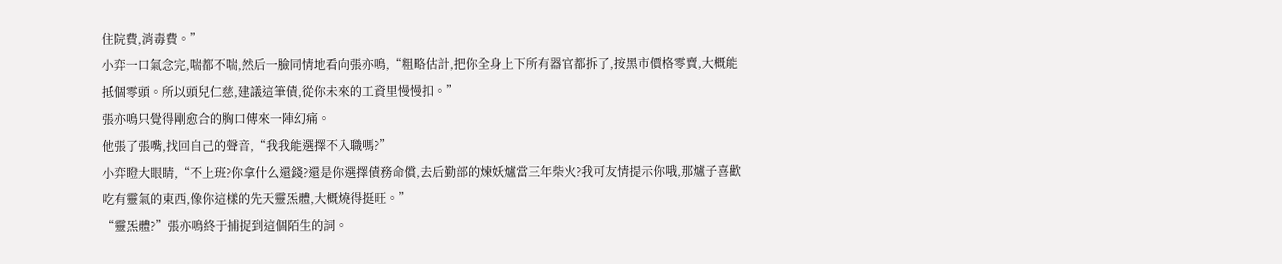住院費,消毒費。”
小弈一口氣念完,喘都不喘,然后一臉同情地看向張亦鳴,“粗略估計,把你全身上下所有器官都拆了,按黑市價格零賣,大概能抵個零頭。所以頭兒仁慈,建議這筆債,從你未來的工資里慢慢扣。”
張亦鳴只覺得剛愈合的胸口傳來一陣幻痛。
他張了張嘴,找回自己的聲音,“我我能選擇不入職嗎?”
小弈瞪大眼睛,“不上班?你拿什么還錢?還是你選擇債務命償,去后勤部的煉妖爐當三年柴火?我可友情提示你哦,那爐子喜歡吃有靈氣的東西,像你這樣的先天靈炁體,大概燒得挺旺。”
“靈炁體?”張亦鳴終于捕捉到這個陌生的詞。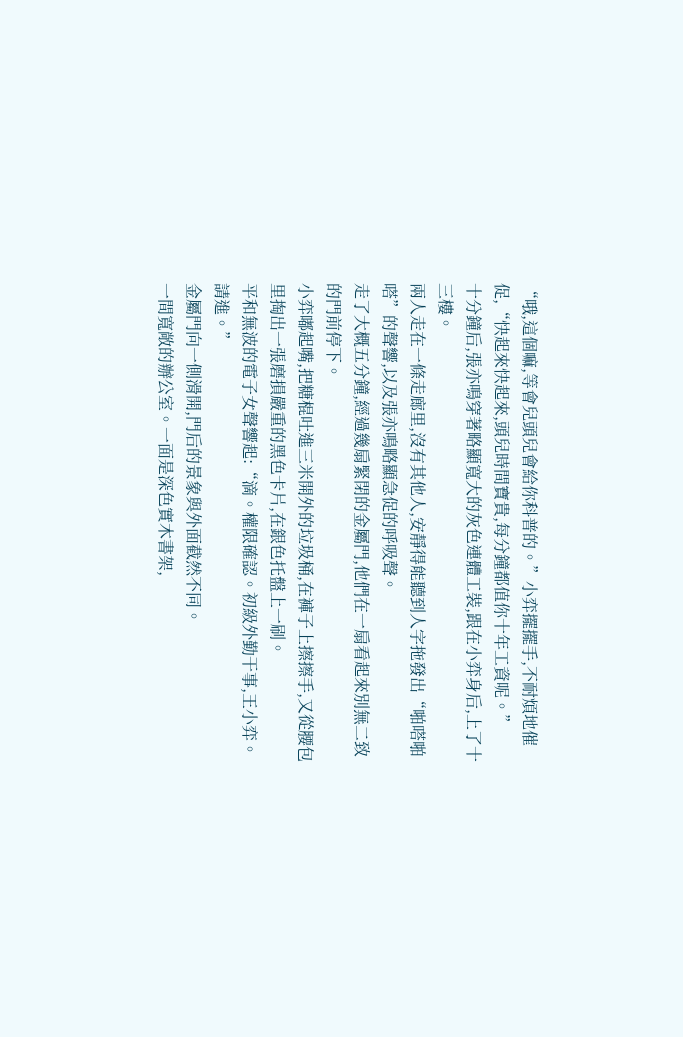“哦,這個嘛,等會兒頭兒會給你科普的。”小弈擺擺手,不耐煩地催促,“快起來快起來,頭兒時間寶貴,每分鐘都值你十年工資呢。”
十分鐘后,張亦鳴穿著略顯寬大的灰色連體工裝,跟在小弈身后,上了十三樓。
兩人走在一條走廊里,沒有其他人,安靜得能聽到人字拖發出“啪嗒啪嗒”的聲響,以及張亦鳴略顯急促的呼吸聲。
走了大概五分鐘,經過幾扇緊閉的金屬門,他們在一扇看起來別無二致的門前停下。
小弈嘟起嘴,把糖棍吐進三米開外的垃圾桶,在褲子上擦擦手,又從腰包里掏出一張磨損嚴重的黑色卡片,在銀色托盤上一刷。
平和無波的電子女聲響起:“滴。權限確認。初級外勤干事,王小弈。請進。”
金屬門向一側滑開,門后的景象與外面截然不同。
一間寬敞的辦公室。一面是深色實木書架,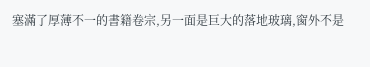塞滿了厚薄不一的書籍卷宗,另一面是巨大的落地玻璃,窗外不是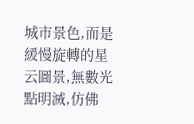城市景色,而是緩慢旋轉的星云圖景,無數光點明滅,仿佛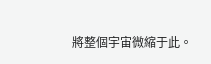將整個宇宙微縮于此。